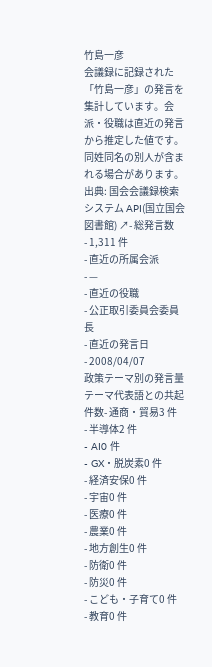竹島一彦
会議録に記録された「竹島一彦」の発言を集計しています。会派・役職は直近の発言から推定した値です。同姓同名の別人が含まれる場合があります。
出典: 国会会議録検索システム API(国立国会図書館) ↗- 総発言数
- 1,311 件
- 直近の所属会派
- —
- 直近の役職
- 公正取引委員会委員長
- 直近の発言日
- 2008/04/07
政策テーマ別の発言量
テーマ代表語との共起件数- 通商・貿易3 件
- 半導体2 件
- AI0 件
- GX・脱炭素0 件
- 経済安保0 件
- 宇宙0 件
- 医療0 件
- 農業0 件
- 地方創生0 件
- 防衛0 件
- 防災0 件
- こども・子育て0 件
- 教育0 件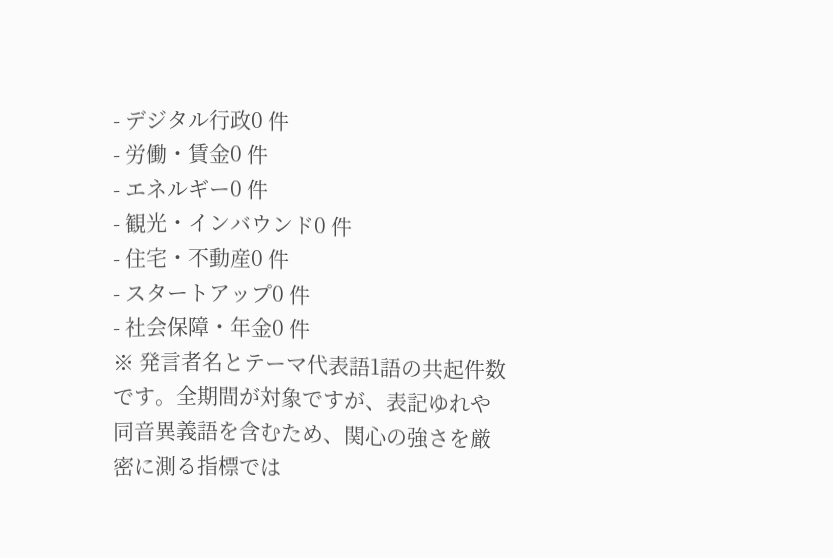- デジタル行政0 件
- 労働・賃金0 件
- エネルギー0 件
- 観光・インバウンド0 件
- 住宅・不動産0 件
- スタートアップ0 件
- 社会保障・年金0 件
※ 発言者名とテーマ代表語1語の共起件数です。全期間が対象ですが、表記ゆれや 同音異義語を含むため、関心の強さを厳密に測る指標では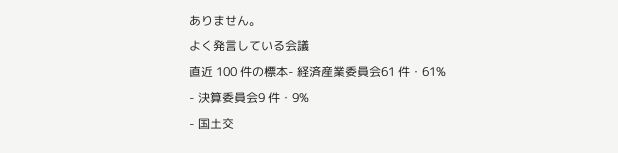ありません。
よく発言している会議
直近 100 件の標本- 経済産業委員会61 件・61%
- 決算委員会9 件・9%
- 国土交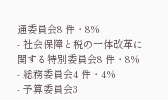通委員会8 件・8%
- 社会保障と税の一体改革に関する特別委員会8 件・8%
- 総務委員会4 件・4%
- 予算委員会3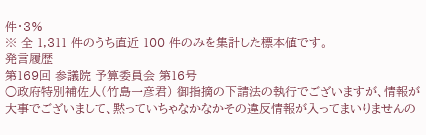件・3%
※ 全 1,311 件のうち直近 100 件のみを集計した標本値です。
発言履歴
第169回 参議院 予算委員会 第16号
○政府特別補佐人(竹島一彦君) 御指摘の下請法の執行でございますが、情報が大事でございまして、黙っていちゃなかなかその違反情報が入ってまいりませんの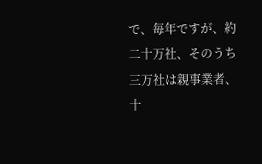で、毎年ですが、約二十万社、そのうち三万社は親事業者、十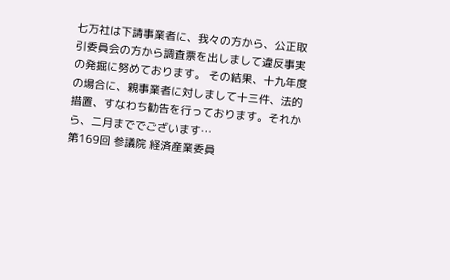七万社は下請事業者に、我々の方から、公正取引委員会の方から調査票を出しまして違反事実の発掘に努めております。 その結果、十九年度の場合に、親事業者に対しまして十三件、法的措置、すなわち勧告を行っております。それから、二月まででございます…
第169回 参議院 経済産業委員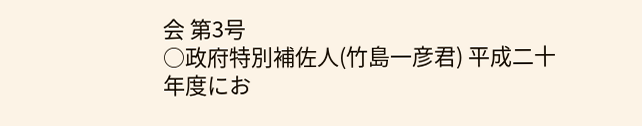会 第3号
○政府特別補佐人(竹島一彦君) 平成二十年度にお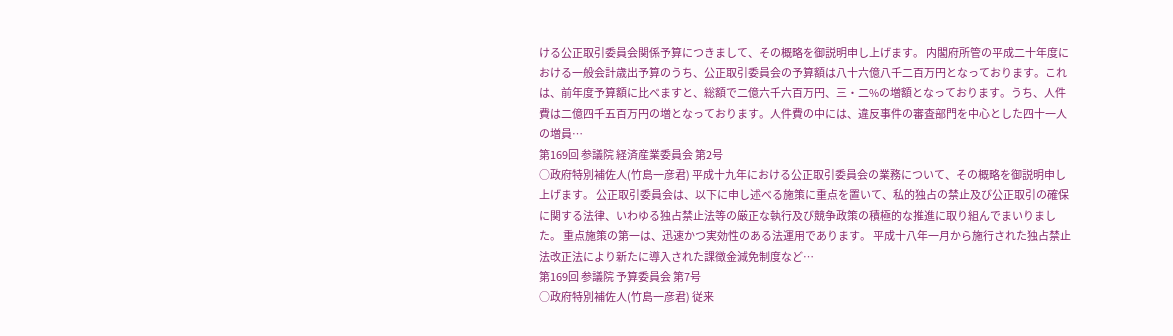ける公正取引委員会関係予算につきまして、その概略を御説明申し上げます。 内閣府所管の平成二十年度における一般会計歳出予算のうち、公正取引委員会の予算額は八十六億八千二百万円となっております。これは、前年度予算額に比べますと、総額で二億六千六百万円、三・二%の増額となっております。うち、人件費は二億四千五百万円の増となっております。人件費の中には、違反事件の審査部門を中心とした四十一人の増員…
第169回 参議院 経済産業委員会 第2号
○政府特別補佐人(竹島一彦君) 平成十九年における公正取引委員会の業務について、その概略を御説明申し上げます。 公正取引委員会は、以下に申し述べる施策に重点を置いて、私的独占の禁止及び公正取引の確保に関する法律、いわゆる独占禁止法等の厳正な執行及び競争政策の積極的な推進に取り組んでまいりました。 重点施策の第一は、迅速かつ実効性のある法運用であります。 平成十八年一月から施行された独占禁止法改正法により新たに導入された課徴金減免制度など…
第169回 参議院 予算委員会 第7号
○政府特別補佐人(竹島一彦君) 従来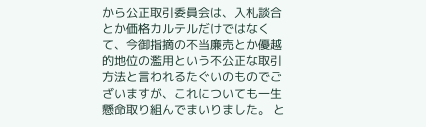から公正取引委員会は、入札談合とか価格カルテルだけではなくて、今御指摘の不当廉売とか優越的地位の濫用という不公正な取引方法と言われるたぐいのものでございますが、これについても一生懸命取り組んでまいりました。 と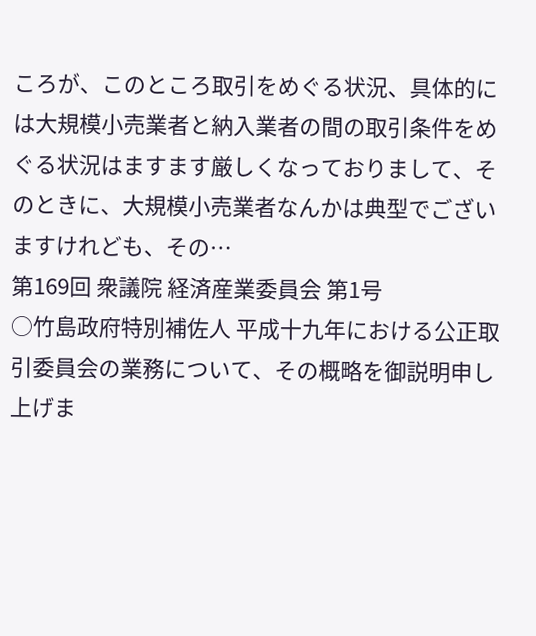ころが、このところ取引をめぐる状況、具体的には大規模小売業者と納入業者の間の取引条件をめぐる状況はますます厳しくなっておりまして、そのときに、大規模小売業者なんかは典型でございますけれども、その…
第169回 衆議院 経済産業委員会 第1号
○竹島政府特別補佐人 平成十九年における公正取引委員会の業務について、その概略を御説明申し上げま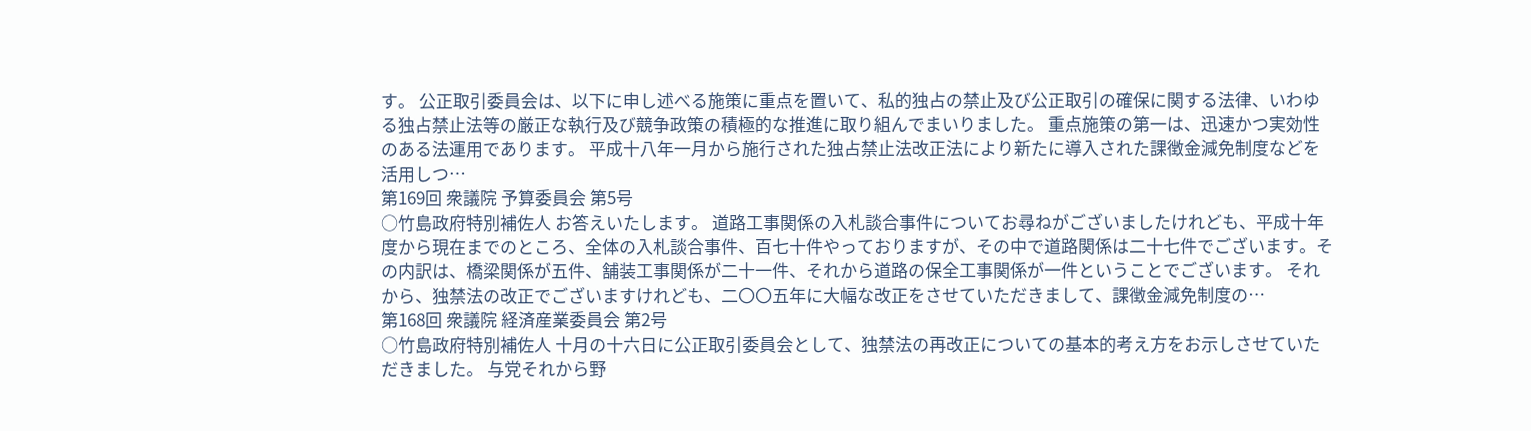す。 公正取引委員会は、以下に申し述べる施策に重点を置いて、私的独占の禁止及び公正取引の確保に関する法律、いわゆる独占禁止法等の厳正な執行及び競争政策の積極的な推進に取り組んでまいりました。 重点施策の第一は、迅速かつ実効性のある法運用であります。 平成十八年一月から施行された独占禁止法改正法により新たに導入された課徴金減免制度などを活用しつ…
第169回 衆議院 予算委員会 第5号
○竹島政府特別補佐人 お答えいたします。 道路工事関係の入札談合事件についてお尋ねがございましたけれども、平成十年度から現在までのところ、全体の入札談合事件、百七十件やっておりますが、その中で道路関係は二十七件でございます。その内訳は、橋梁関係が五件、舗装工事関係が二十一件、それから道路の保全工事関係が一件ということでございます。 それから、独禁法の改正でございますけれども、二〇〇五年に大幅な改正をさせていただきまして、課徴金減免制度の…
第168回 衆議院 経済産業委員会 第2号
○竹島政府特別補佐人 十月の十六日に公正取引委員会として、独禁法の再改正についての基本的考え方をお示しさせていただきました。 与党それから野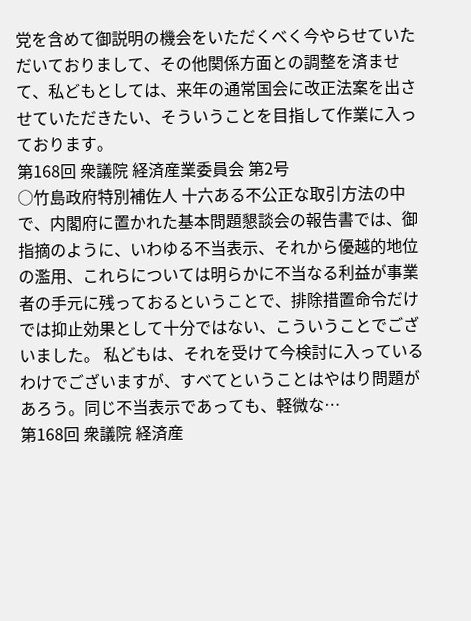党を含めて御説明の機会をいただくべく今やらせていただいておりまして、その他関係方面との調整を済ませて、私どもとしては、来年の通常国会に改正法案を出させていただきたい、そういうことを目指して作業に入っております。
第168回 衆議院 経済産業委員会 第2号
○竹島政府特別補佐人 十六ある不公正な取引方法の中で、内閣府に置かれた基本問題懇談会の報告書では、御指摘のように、いわゆる不当表示、それから優越的地位の濫用、これらについては明らかに不当なる利益が事業者の手元に残っておるということで、排除措置命令だけでは抑止効果として十分ではない、こういうことでございました。 私どもは、それを受けて今検討に入っているわけでございますが、すべてということはやはり問題があろう。同じ不当表示であっても、軽微な…
第168回 衆議院 経済産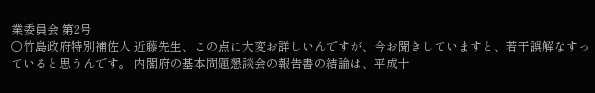業委員会 第2号
○竹島政府特別補佐人 近藤先生、この点に大変お詳しいんですが、今お聞きしていますと、若干誤解なすっていると思うんです。 内閣府の基本問題懇談会の報告書の結論は、平成十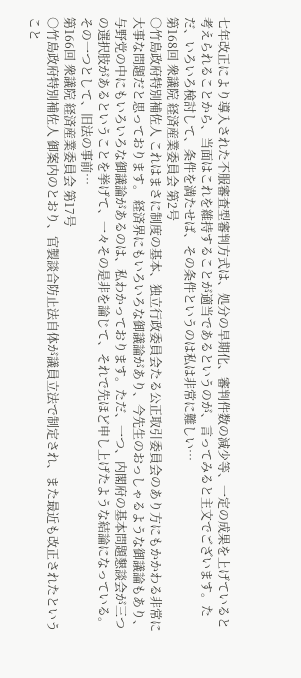七年改正により導入された不服審査型審判方式は、処分の早期化、審判件数の減少等、一定の成果を上げていると考えられることから、当面はこれを維持することが適当であるというのが、言ってみると主文でございます。ただ、いろいろ検討して、条件を満たせば、その条件というのは私は非常に難しい…
第168回 衆議院 経済産業委員会 第2号
○竹島政府特別補佐人 これはまさに制度の基本、独立行政委員会たる公正取引委員会のあり方にもかかわる非常に大事な問題だと思っております。 経済界にもいろいろな御議論があり、今先生のおっしゃるような御議論もあり、与野党の中にもいろいろな御議論があるのは、私わかっております。ただ、一つ、内閣府の基本問題懇談会が三つの選択肢があるということを挙げて、一々その是非を論じて、それで先ほど申し上げたような結論になっている。 その一つとして、旧法の事前…
第166回 衆議院 経済産業委員会 第17号
○竹島政府特別補佐人 御案内のとおり、官製談合防止法自体が議員立法で制定され、また最近も改正されたということ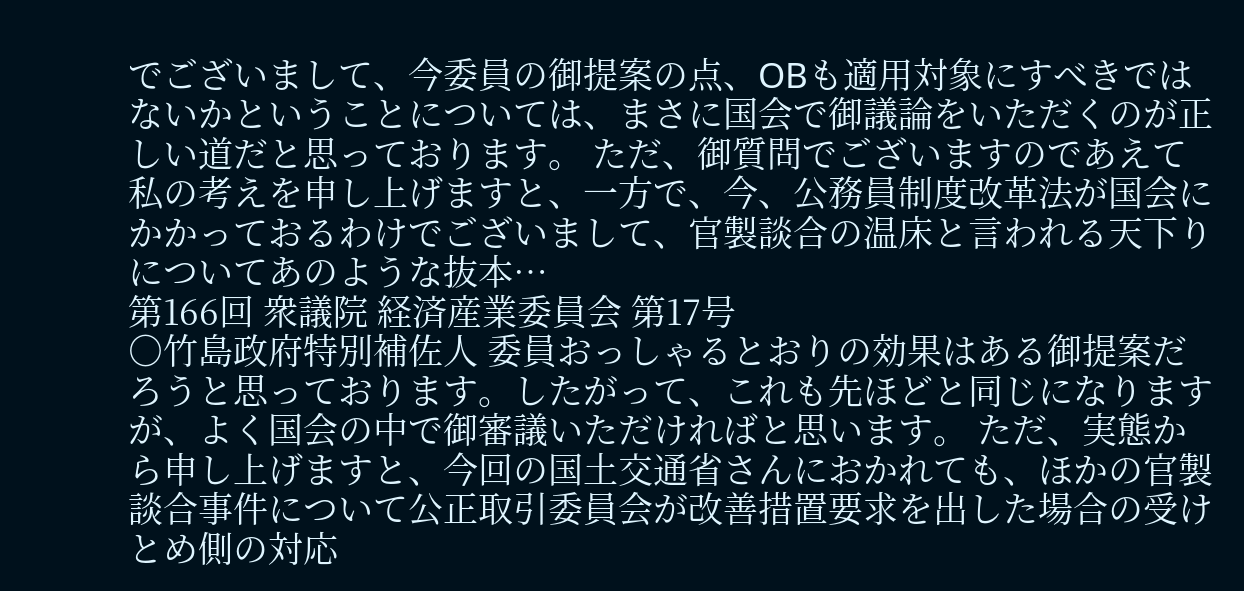でございまして、今委員の御提案の点、OBも適用対象にすべきではないかということについては、まさに国会で御議論をいただくのが正しい道だと思っております。 ただ、御質問でございますのであえて私の考えを申し上げますと、一方で、今、公務員制度改革法が国会にかかっておるわけでございまして、官製談合の温床と言われる天下りについてあのような抜本…
第166回 衆議院 経済産業委員会 第17号
○竹島政府特別補佐人 委員おっしゃるとおりの効果はある御提案だろうと思っております。したがって、これも先ほどと同じになりますが、よく国会の中で御審議いただければと思います。 ただ、実態から申し上げますと、今回の国土交通省さんにおかれても、ほかの官製談合事件について公正取引委員会が改善措置要求を出した場合の受けとめ側の対応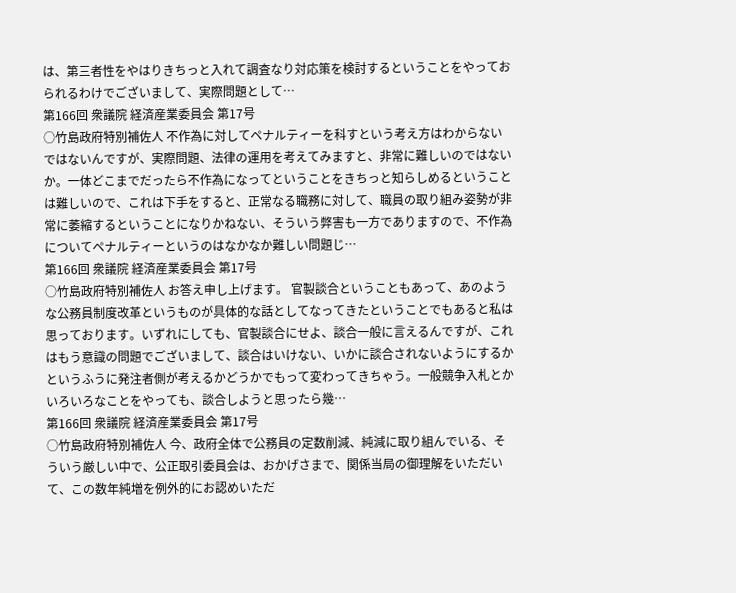は、第三者性をやはりきちっと入れて調査なり対応策を検討するということをやっておられるわけでございまして、実際問題として…
第166回 衆議院 経済産業委員会 第17号
○竹島政府特別補佐人 不作為に対してペナルティーを科すという考え方はわからないではないんですが、実際問題、法律の運用を考えてみますと、非常に難しいのではないか。一体どこまでだったら不作為になってということをきちっと知らしめるということは難しいので、これは下手をすると、正常なる職務に対して、職員の取り組み姿勢が非常に萎縮するということになりかねない、そういう弊害も一方でありますので、不作為についてペナルティーというのはなかなか難しい問題じ…
第166回 衆議院 経済産業委員会 第17号
○竹島政府特別補佐人 お答え申し上げます。 官製談合ということもあって、あのような公務員制度改革というものが具体的な話としてなってきたということでもあると私は思っております。いずれにしても、官製談合にせよ、談合一般に言えるんですが、これはもう意識の問題でございまして、談合はいけない、いかに談合されないようにするかというふうに発注者側が考えるかどうかでもって変わってきちゃう。一般競争入札とかいろいろなことをやっても、談合しようと思ったら幾…
第166回 衆議院 経済産業委員会 第17号
○竹島政府特別補佐人 今、政府全体で公務員の定数削減、純減に取り組んでいる、そういう厳しい中で、公正取引委員会は、おかげさまで、関係当局の御理解をいただいて、この数年純増を例外的にお認めいただ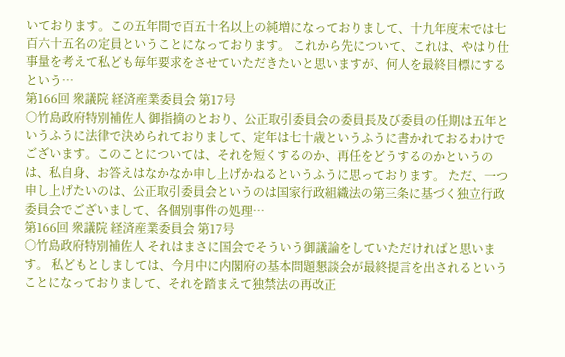いております。この五年間で百五十名以上の純増になっておりまして、十九年度末では七百六十五名の定員ということになっております。 これから先について、これは、やはり仕事量を考えて私ども毎年要求をさせていただきたいと思いますが、何人を最終目標にするという…
第166回 衆議院 経済産業委員会 第17号
○竹島政府特別補佐人 御指摘のとおり、公正取引委員会の委員長及び委員の任期は五年というふうに法律で決められておりまして、定年は七十歳というふうに書かれておるわけでございます。このことについては、それを短くするのか、再任をどうするのかというのは、私自身、お答えはなかなか申し上げかねるというふうに思っております。 ただ、一つ申し上げたいのは、公正取引委員会というのは国家行政組織法の第三条に基づく独立行政委員会でございまして、各個別事件の処理…
第166回 衆議院 経済産業委員会 第17号
○竹島政府特別補佐人 それはまさに国会でそういう御議論をしていただければと思います。 私どもとしましては、今月中に内閣府の基本問題懇談会が最終提言を出されるということになっておりまして、それを踏まえて独禁法の再改正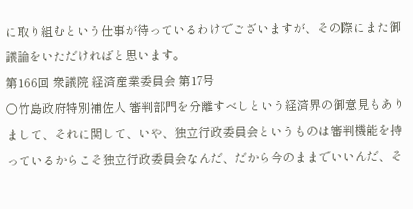に取り組むという仕事が待っているわけでございますが、その際にまた御議論をいただければと思います。
第166回 衆議院 経済産業委員会 第17号
○竹島政府特別補佐人 審判部門を分離すべしという経済界の御意見もありまして、それに関して、いや、独立行政委員会というものは審判機能を持っているからこそ独立行政委員会なんだ、だから今のままでいいんだ、そ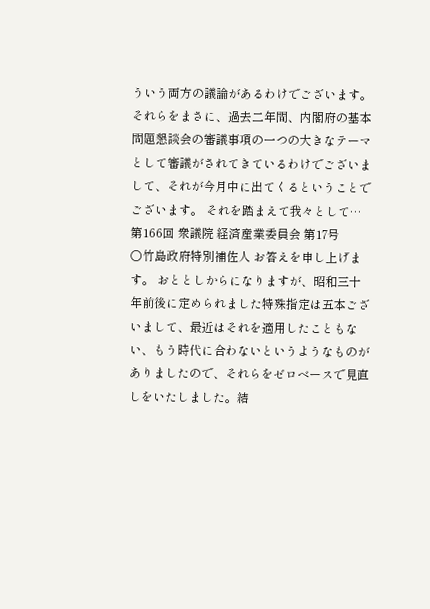ういう両方の議論があるわけでございます。 それらをまさに、過去二年間、内閣府の基本問題懇談会の審議事項の一つの大きなテーマとして審議がされてきているわけでございまして、それが今月中に出てくるということでございます。 それを踏まえて我々として…
第166回 衆議院 経済産業委員会 第17号
○竹島政府特別補佐人 お答えを申し上げます。 おととしからになりますが、昭和三十年前後に定められました特殊指定は五本ございまして、最近はそれを適用したこともない、もう時代に合わないというようなものがありましたので、それらをゼロベースで見直しをいたしました。結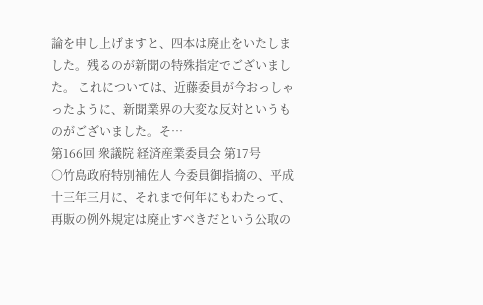論を申し上げますと、四本は廃止をいたしました。残るのが新聞の特殊指定でございました。 これについては、近藤委員が今おっしゃったように、新聞業界の大変な反対というものがございました。そ…
第166回 衆議院 経済産業委員会 第17号
○竹島政府特別補佐人 今委員御指摘の、平成十三年三月に、それまで何年にもわたって、再販の例外規定は廃止すべきだという公取の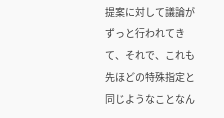提案に対して議論がずっと行われてきて、それで、これも先ほどの特殊指定と同じようなことなん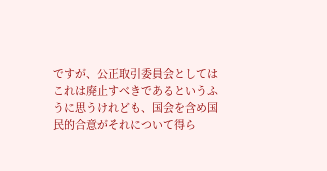ですが、公正取引委員会としてはこれは廃止すべきであるというふうに思うけれども、国会を含め国民的合意がそれについて得ら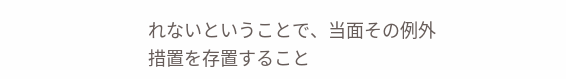れないということで、当面その例外措置を存置すること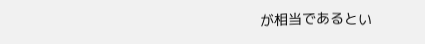が相当であるとい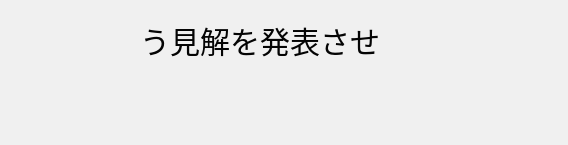う見解を発表させ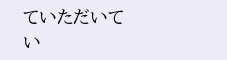ていただいてい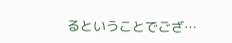るということでござ…